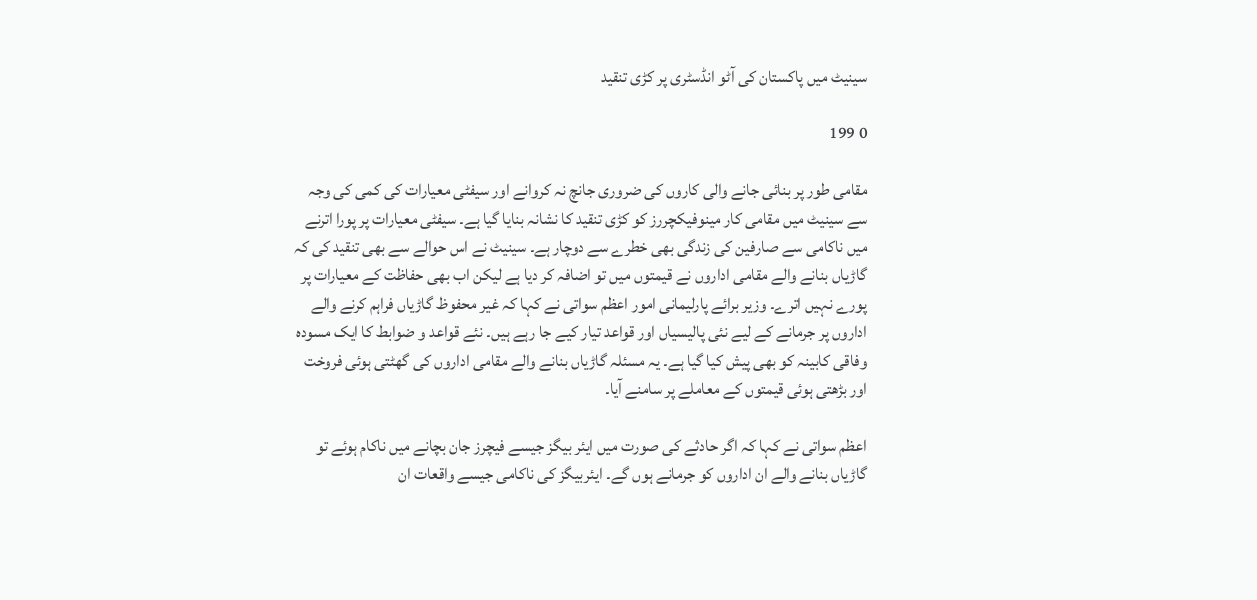سینیٹ میں پاکستان کی آٹو انڈسٹری پر کڑی تنقید

0 199

مقامی طور پر بنائی جانے والی کاروں کی ضروری جانچ نہ کروانے اور سیفٹی معیارات کی کمی کی وجہ سے سینیٹ میں مقامی کار مینوفیکچررز کو کڑی تنقید کا نشانہ بنایا گیا ہے۔ سیفٹی معیارات پر پورا اترنے میں ناکامی سے صارفین کی زندگی بھی خطرے سے دوچار ہے۔ سینیٹ نے اس حوالے سے بھی تنقید کی کہ گاڑیاں بنانے والے مقامی اداروں نے قیمتوں میں تو اضافہ کر دیا ہے لیکن اب بھی حفاظت کے معیارات پر پورے نہیں اترے۔ وزیر برائے پارلیمانی امور اعظم سواتی نے کہا کہ غیر محفوظ گاڑیاں فراہم کرنے والے اداروں پر جرمانے کے لیے نئی پالیسیاں اور قواعد تیار کیے جا رہے ہیں۔ نئے قواعد و ضوابط کا ایک مسودہ وفاقی کابینہ کو بھی پیش کیا گیا ہے۔ یہ مسئلہ گاڑیاں بنانے والے مقامی اداروں کی گھٹتی ہوئی فروخت اور بڑھتی ہوئی قیمتوں کے معاملے پر سامنے آیا۔

اعظم سواتی نے کہا کہ اگر حادثے کی صورت میں ایئر بیگز جیسے فیچرز جان بچانے میں ناکام ہوئے تو گاڑیاں بنانے والے ان اداروں کو جرمانے ہوں گے۔ ایئربیگز کی ناکامی جیسے واقعات ان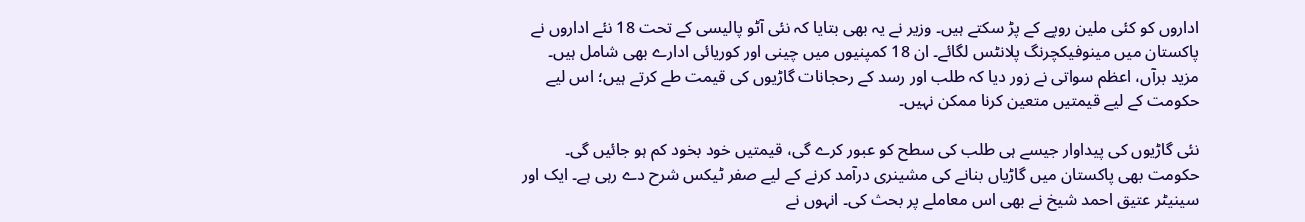اداروں کو کئی ملین روپے کے پڑ سکتے ہیں۔ وزیر نے یہ بھی بتایا کہ نئی آٹو پالیسی کے تحت 18 نئے اداروں نے پاکستان میں مینوفیکچرنگ پلانٹس لگائے۔ ان 18 کمپنیوں میں چینی اور کوریائی ادارے بھی شامل ہیں۔ مزید برآں، اعظم سواتی نے زور دیا کہ طلب اور رسد کے رحجانات گاڑیوں کی قیمت طے کرتے ہیں؛ اس لیے حکومت کے لیے قیمتیں متعین کرنا ممکن نہیں۔

نئی گاڑیوں کی پیداوار جیسے ہی طلب کی سطح کو عبور کرے گی، قیمتیں خود بخود کم ہو جائیں گی۔ حکومت بھی پاکستان میں گاڑیاں بنانے کی مشینری درآمد کرنے کے لیے صفر ٹیکس شرح دے رہی ہے۔ ایک اور سینیٹر عتیق احمد شیخ نے بھی اس معاملے پر بحث کی۔ انہوں نے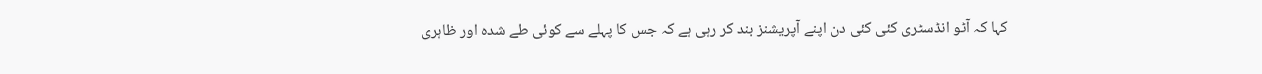کہا کہ آٹو انڈسٹری کئی کئی دن اپنے آپریشنز بند کر رہی ہے کہ جس کا پہلے سے کوئی طے شدہ اور ظاہری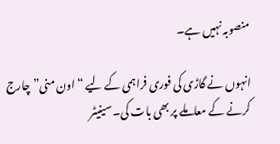منصوبہ نہیں ہے۔

انہوں نے گاڑی کی فوری فراہمی کے لیے “اون منی” چارج کرنے کے معاملے پر بھی بات کی۔ سینیٹر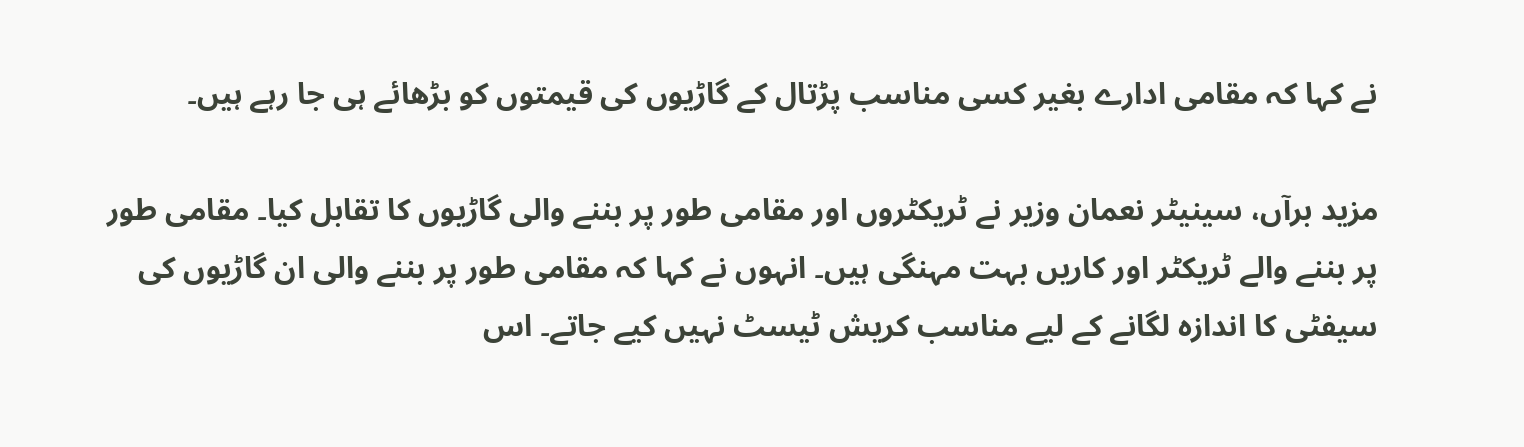نے کہا کہ مقامی ادارے بغیر کسی مناسب پڑتال کے گاڑیوں کی قیمتوں کو بڑھائے ہی جا رہے ہیں۔

مزید برآں، سینیٹر نعمان وزیر نے ٹریکٹروں اور مقامی طور پر بننے والی گاڑیوں کا تقابل کیا۔ مقامی طور پر بننے والے ٹریکٹر اور کاریں بہت مہنگی ہیں۔ انہوں نے کہا کہ مقامی طور پر بننے والی ان گاڑیوں کی سیفٹی کا اندازہ لگانے کے لیے مناسب کریش ٹیسٹ نہیں کیے جاتے۔ اس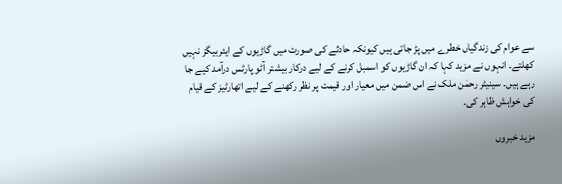سے عوام کی زندگیاں خطرے میں پڑ جاتی ہیں کیونکہ حادثے کی صورت میں گاڑیوں کے ایئربیگز نہیں کھلتے۔ انہوں نے مزید کہا کہ ان گاڑیوں کو اسمبل کرنے کے لیے درکار بیشتر آٹو پارٹس درآمد کیے جا رہے ہیں۔ سینیٹر رحمٰن ملک نے اس ضمن میں معیار اور قیمت پر نظر رکھنے کے لیے اتھارٹیز کے قیام کی خواہش ظاہر کی۔

مزید خبروں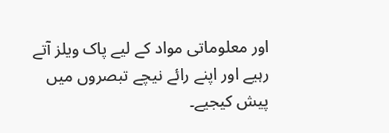اور معلوماتی مواد کے لیے پاک ویلز آتے رہیے اور اپنے رائے نیچے تبصروں میں پیش کیجیے۔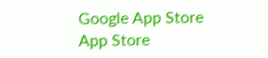Google App Store App Store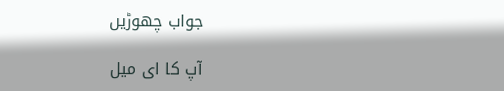جواب چھوڑیں

آپ کا ای میل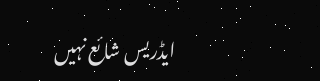ایڈریس شائع نہیں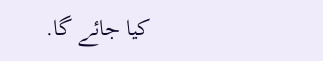کیا جائے گا.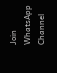Join WhatsApp Channel